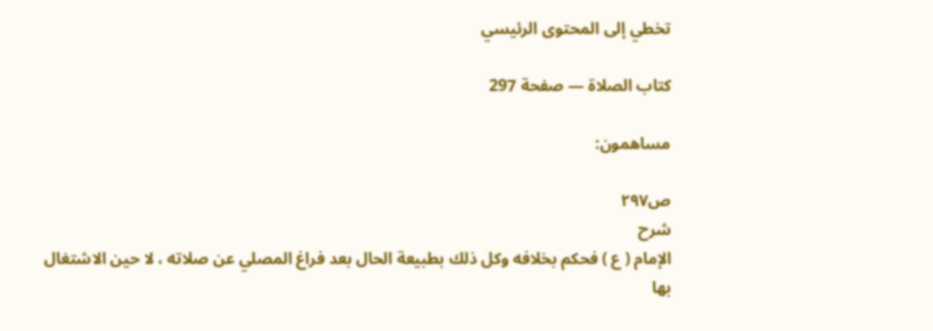تخطي إلى المحتوى الرئيسي

كتاب الصلاة — صفحة 297

مساهمون:

ص٢٩٧
شرح
الإمام ( ع ) فحكم بخلافه وكل ذلك بطبيعة الحال بعد فراغ المصلي عن صلاته ، لا حين الاشتغال بها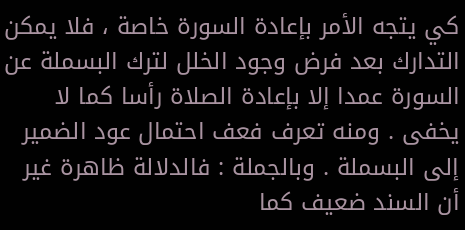كي يتجه الأمر بإعادة السورة خاصة ، فلا يمكن التدارك بعد فرض وجود الخلل لترك البسملة عن السورة عمدا إلا بإعادة الصلاة رأسا كما لا يخفى . ومنه تعرف فعف احتمال عود الضمير إلى البسملة . وبالجملة : فالدلالة ظاهرة غير أن السند ضعيف كما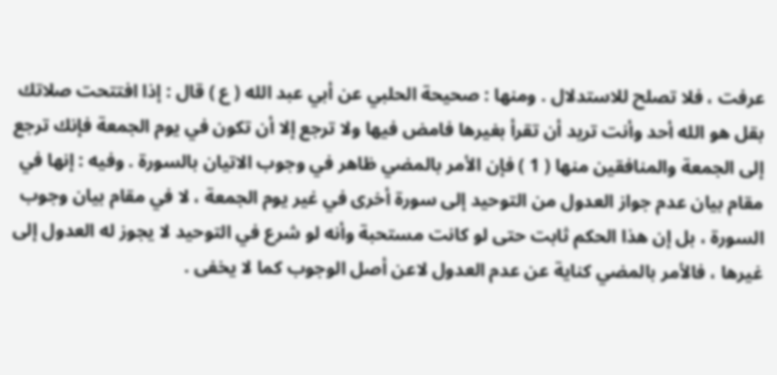عرفت ، فلا تصلح للاستدلال . ومنها : صحيحة الحلبي عن أبي عبد الله ( ع ) قال : إذا افتتحت صلاتك بقل هو الله أحد وأنت تريد أن تقرأ بغيرها فامض فيها ولا ترجع إلا أن تكون في يوم الجمعة فإنك ترجع إلى الجمعة والمنافقين منها ( 1 ) فإن الأمر بالمضي ظاهر في وجوب الاتيان بالسورة . وفيه : إنها في مقام بيان عدم جواز العدول من التوحيد إلى سورة أخرى في غير يوم الجمعة ، لا في مقام بيان وجوب السورة ، بل إن هذا الحكم ثابت حتى لو كانت مستحبة وأنه لو شرع في التوحيد لا يجوز له العدول إلى غيرها ، فالأمر بالمضي كناية عن عدم العدول لاعن أصل الوجوب كما لا يخفى .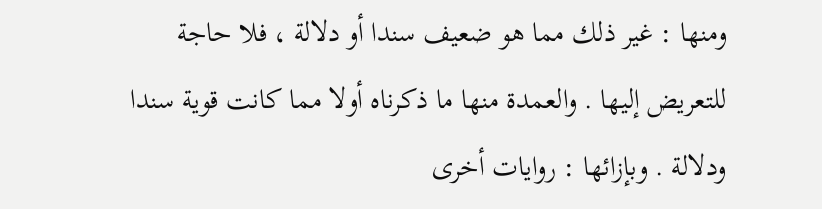ومنها : غير ذلك مما هو ضعيف سندا أو دلالة ، فلا حاجة للتعريض إليها . والعمدة منها ما ذكرناه أولا مما كانت قوية سندا ودلالة . وبإزائها : روايات أخرى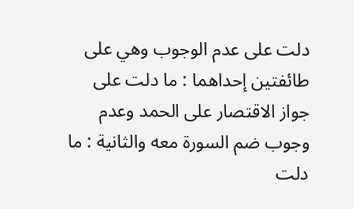دلت على عدم الوجوب وهي على طائفتين إحداهما : ما دلت على جواز الاقتصار على الحمد وعدم وجوب ضم السورة معه والثانية : ما دلت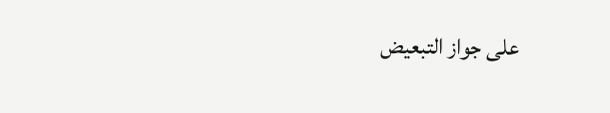على جواز التبعيض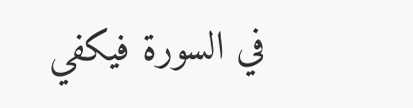في السورة فيكفي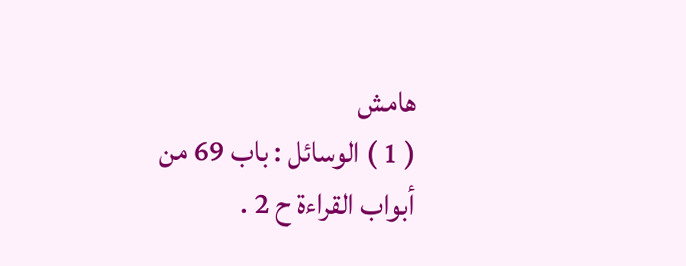هامش
( 1 ) الوسائل : باب 69 من أبواب القراءة ح 2 .